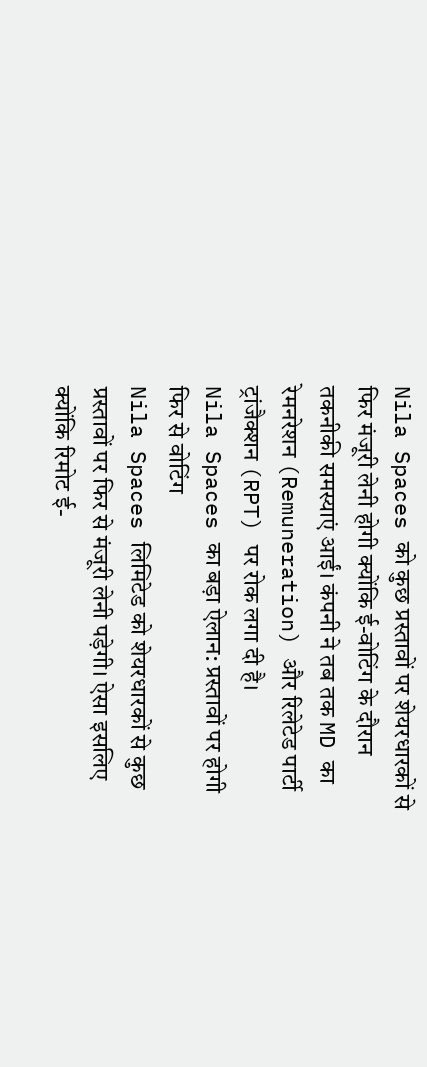Nila Spaces को कुछ प्रस्तावों पर शेयरधारकों से फिर मंजूरी लेनी होगी क्योंकि ई-वोटिंग के दौरान तकनीकी समस्याएं आईं। कंपनी ने तब तक MD का रेमनरेशन (Remuneration) और रिलेटेड पार्टी ट्रांजैक्शन (RPT) पर रोक लगा दी है।
Nila Spaces का बड़ा ऐलान: प्रस्तावों पर होगी फिर से वोटिंग
Nila Spaces लिमिटेड को शेयरधारकों से कुछ प्रस्तावों पर फिर से मंजूरी लेनी पड़ेगी। ऐसा इसलिए क्योंकि रिमोट ई-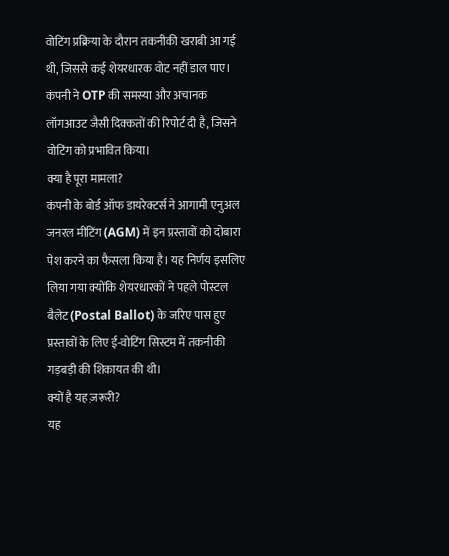वोटिंग प्रक्रिया के दौरान तकनीकी खराबी आ गई थी, जिससे कई शेयरधारक वोट नहीं डाल पाए। कंपनी ने OTP की समस्या और अचानक लॉगआउट जैसी दिक्कतों की रिपोर्ट दी है, जिसने वोटिंग को प्रभावित किया।
क्या है पूरा मामला?
कंपनी के बोर्ड ऑफ डायरेक्टर्स ने आगामी एनुअल जनरल मीटिंग (AGM) में इन प्रस्तावों को दोबारा पेश करने का फैसला किया है। यह निर्णय इसलिए लिया गया क्योंकि शेयरधारकों ने पहले पोस्टल बैलेट (Postal Ballot) के जरिए पास हुए प्रस्तावों के लिए ई-वोटिंग सिस्टम में तकनीकी गड़बड़ी की शिकायत की थी।
क्यों है यह ज़रूरी?
यह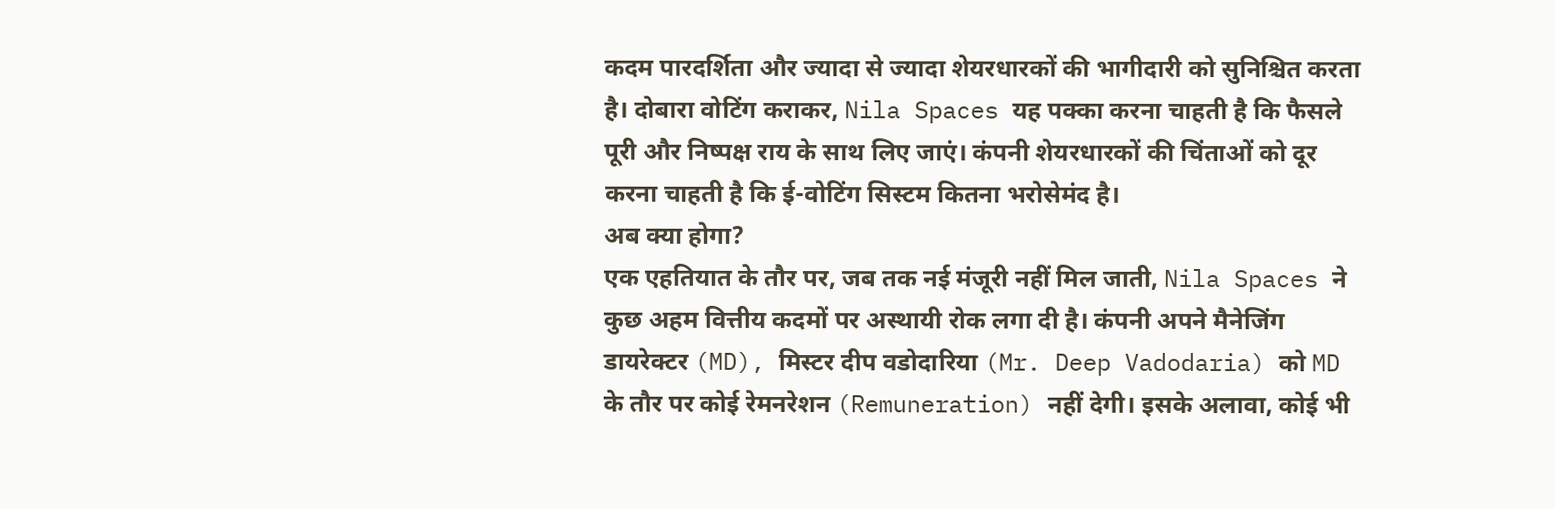कदम पारदर्शिता और ज्यादा से ज्यादा शेयरधारकों की भागीदारी को सुनिश्चित करता है। दोबारा वोटिंग कराकर, Nila Spaces यह पक्का करना चाहती है कि फैसले पूरी और निष्पक्ष राय के साथ लिए जाएं। कंपनी शेयरधारकों की चिंताओं को दूर करना चाहती है कि ई-वोटिंग सिस्टम कितना भरोसेमंद है।
अब क्या होगा?
एक एहतियात के तौर पर, जब तक नई मंजूरी नहीं मिल जाती, Nila Spaces ने कुछ अहम वित्तीय कदमों पर अस्थायी रोक लगा दी है। कंपनी अपने मैनेजिंग डायरेक्टर (MD), मिस्टर दीप वडोदारिया (Mr. Deep Vadodaria) को MD के तौर पर कोई रेमनरेशन (Remuneration) नहीं देगी। इसके अलावा, कोई भी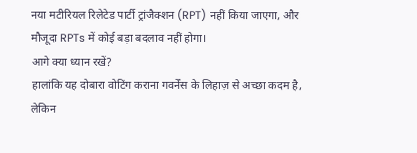नया मटीरियल रिलेटेड पार्टी ट्रांजैक्शन (RPT) नहीं किया जाएगा, और मौजूदा RPTs में कोई बड़ा बदलाव नहीं होगा।
आगे क्या ध्यान रखें?
हालांकि यह दोबारा वोटिंग कराना गवर्नेंस के लिहाज़ से अच्छा कदम है, लेकिन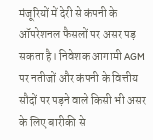मंजूरियों में देरी से कंपनी के ऑपरेशनल फैसलों पर असर पड़ सकता है। निवेशक आगामी AGM पर नतीजों और कंपनी के वित्तीय सौदों पर पड़ने वाले किसी भी असर के लिए बारीकी से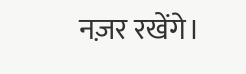नज़र रखेंगे।